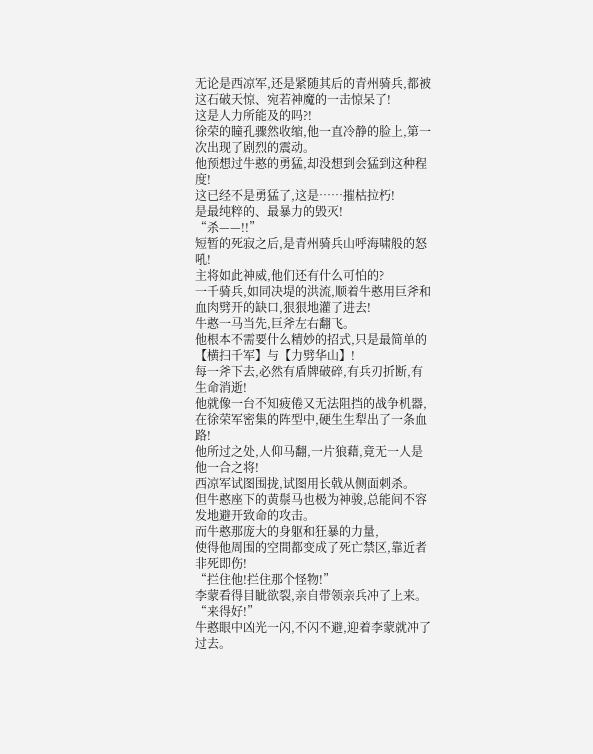无论是西凉军,还是紧随其后的青州骑兵,都被这石破天惊、宛若神魔的一击惊呆了!
这是人力所能及的吗?!
徐荣的瞳孔骤然收缩,他一直冷静的脸上,第一次出现了剧烈的震动。
他预想过牛憨的勇猛,却没想到会猛到这种程度!
这已经不是勇猛了,这是……摧枯拉朽!
是最纯粹的、最暴力的毁灭!
“杀——!!”
短暂的死寂之后,是青州骑兵山呼海啸般的怒吼!
主将如此神威,他们还有什么可怕的?
一千骑兵,如同决堤的洪流,顺着牛憨用巨斧和血肉劈开的缺口,狠狠地灌了进去!
牛憨一马当先,巨斧左右翻飞。
他根本不需要什么精妙的招式,只是最简单的【横扫千军】与【力劈华山】!
每一斧下去,必然有盾牌破碎,有兵刃折断,有生命消逝!
他就像一台不知疲倦又无法阻挡的战争机器,
在徐荣军密集的阵型中,硬生生犁出了一条血路!
他所过之处,人仰马翻,一片狼藉,竟无一人是他一合之将!
西凉军试图围拢,试图用长戟从侧面刺杀。
但牛憨座下的黄鬃马也极为神骏,总能间不容发地避开致命的攻击。
而牛憨那庞大的身躯和狂暴的力量,
使得他周围的空間都变成了死亡禁区,靠近者非死即伤!
“拦住他!拦住那个怪物!”
李蒙看得目眦欲裂,亲自带领亲兵冲了上来。
“来得好!”
牛憨眼中凶光一闪,不闪不避,迎着李蒙就冲了过去。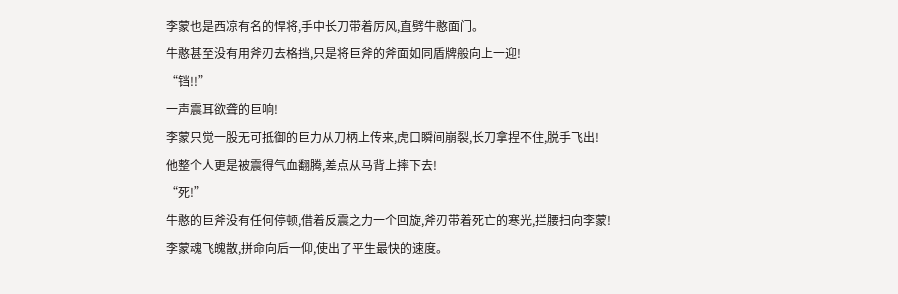李蒙也是西凉有名的悍将,手中长刀带着厉风,直劈牛憨面门。
牛憨甚至没有用斧刃去格挡,只是将巨斧的斧面如同盾牌般向上一迎!
“铛!!”
一声震耳欲聋的巨响!
李蒙只觉一股无可抵御的巨力从刀柄上传来,虎口瞬间崩裂,长刀拿捏不住,脱手飞出!
他整个人更是被震得气血翻腾,差点从马背上摔下去!
“死!”
牛憨的巨斧没有任何停顿,借着反震之力一个回旋,斧刃带着死亡的寒光,拦腰扫向李蒙!
李蒙魂飞魄散,拼命向后一仰,使出了平生最快的速度。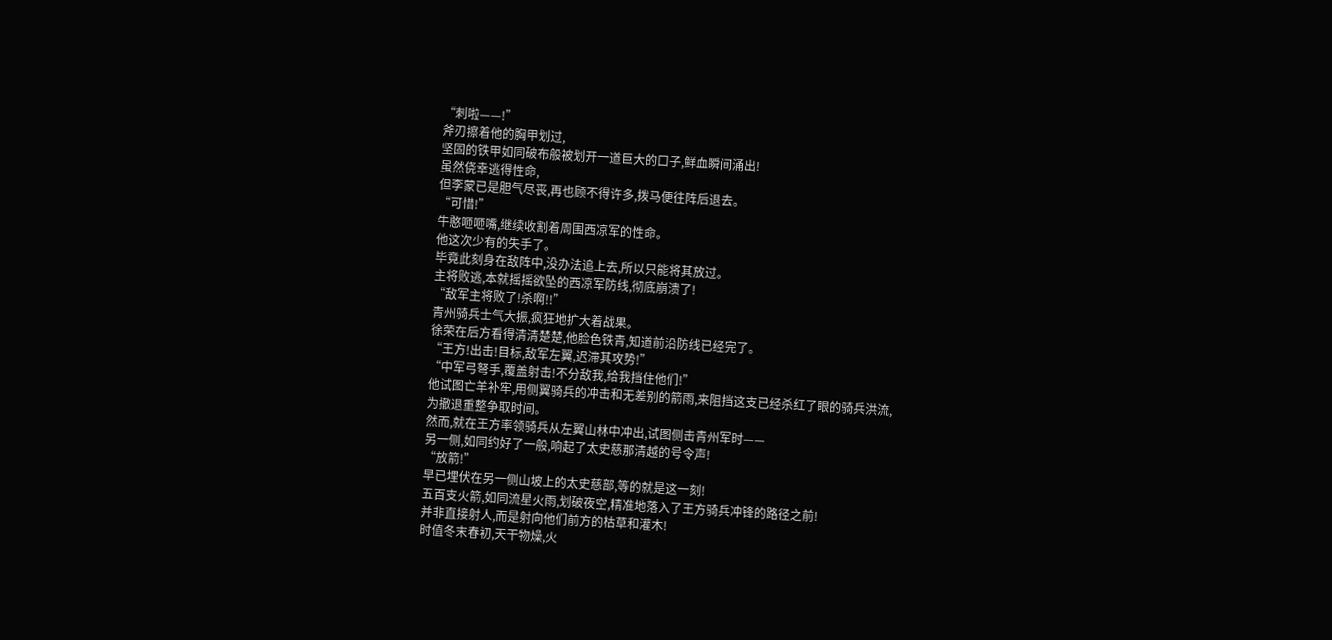“刺啦——!”
斧刃擦着他的胸甲划过,
坚固的铁甲如同破布般被划开一道巨大的口子,鲜血瞬间涌出!
虽然侥幸逃得性命,
但李蒙已是胆气尽丧,再也顾不得许多,拨马便往阵后退去。
“可惜!”
牛憨咂咂嘴,继续收割着周围西凉军的性命。
他这次少有的失手了。
毕竟此刻身在敌阵中,没办法追上去,所以只能将其放过。
主将败逃,本就摇摇欲坠的西凉军防线,彻底崩溃了!
“敌军主将败了!杀啊!!”
青州骑兵士气大振,疯狂地扩大着战果。
徐荣在后方看得清清楚楚,他脸色铁青,知道前沿防线已经完了。
“王方!出击!目标,敌军左翼,迟滞其攻势!”
“中军弓弩手,覆盖射击!不分敌我,给我挡住他们!”
他试图亡羊补牢,用侧翼骑兵的冲击和无差别的箭雨,来阻挡这支已经杀红了眼的骑兵洪流,
为撤退重整争取时间。
然而,就在王方率领骑兵从左翼山林中冲出,试图侧击青州军时——
另一侧,如同约好了一般,响起了太史慈那清越的号令声!
“放箭!”
早已埋伏在另一侧山坡上的太史慈部,等的就是这一刻!
五百支火箭,如同流星火雨,划破夜空,精准地落入了王方骑兵冲锋的路径之前!
并非直接射人,而是射向他们前方的枯草和灌木!
时值冬末春初,天干物燥,火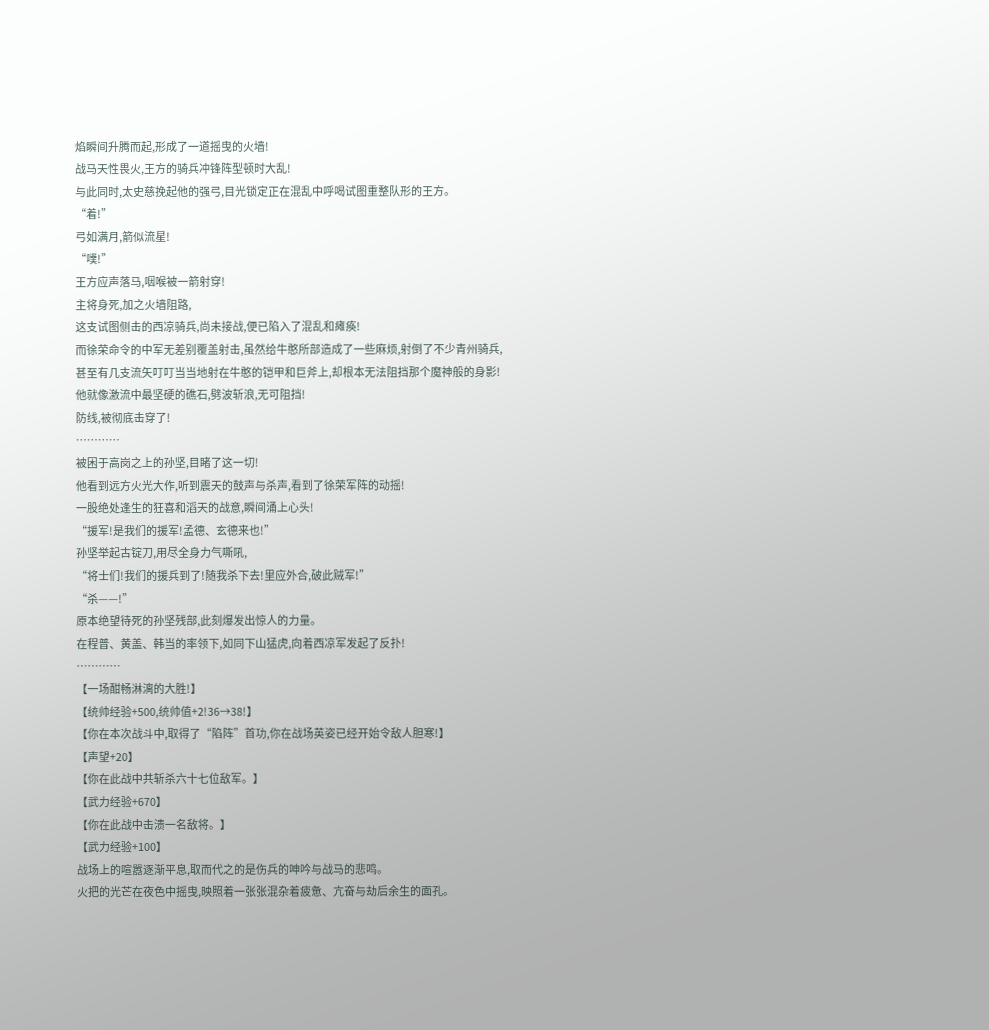焰瞬间升腾而起,形成了一道摇曳的火墙!
战马天性畏火,王方的骑兵冲锋阵型顿时大乱!
与此同时,太史慈挽起他的强弓,目光锁定正在混乱中呼喝试图重整队形的王方。
“着!”
弓如满月,箭似流星!
“噗!”
王方应声落马,咽喉被一箭射穿!
主将身死,加之火墙阻路,
这支试图侧击的西凉骑兵,尚未接战,便已陷入了混乱和瘫痪!
而徐荣命令的中军无差别覆盖射击,虽然给牛憨所部造成了一些麻烦,射倒了不少青州骑兵,
甚至有几支流矢叮叮当当地射在牛憨的铠甲和巨斧上,却根本无法阻挡那个魔神般的身影!
他就像激流中最坚硬的礁石,劈波斩浪,无可阻挡!
防线,被彻底击穿了!
…………
被困于高岗之上的孙坚,目睹了这一切!
他看到远方火光大作,听到震天的鼓声与杀声,看到了徐荣军阵的动摇!
一股绝处逢生的狂喜和滔天的战意,瞬间涌上心头!
“援军!是我们的援军!孟德、玄德来也!”
孙坚举起古锭刀,用尽全身力气嘶吼,
“将士们!我们的援兵到了!随我杀下去!里应外合,破此贼军!”
“杀——!”
原本绝望待死的孙坚残部,此刻爆发出惊人的力量。
在程普、黄盖、韩当的率领下,如同下山猛虎,向着西凉军发起了反扑!
…………
【一场酣畅淋漓的大胜!】
【统帅经验+500,统帅值+2!36→38!】
【你在本次战斗中,取得了“陷阵”首功,你在战场英姿已经开始令敌人胆寒!】
【声望+20】
【你在此战中共斩杀六十七位敌军。】
【武力经验+670】
【你在此战中击溃一名敌将。】
【武力经验+100】
战场上的喧嚣逐渐平息,取而代之的是伤兵的呻吟与战马的悲鸣。
火把的光芒在夜色中摇曳,映照着一张张混杂着疲惫、亢奋与劫后余生的面孔。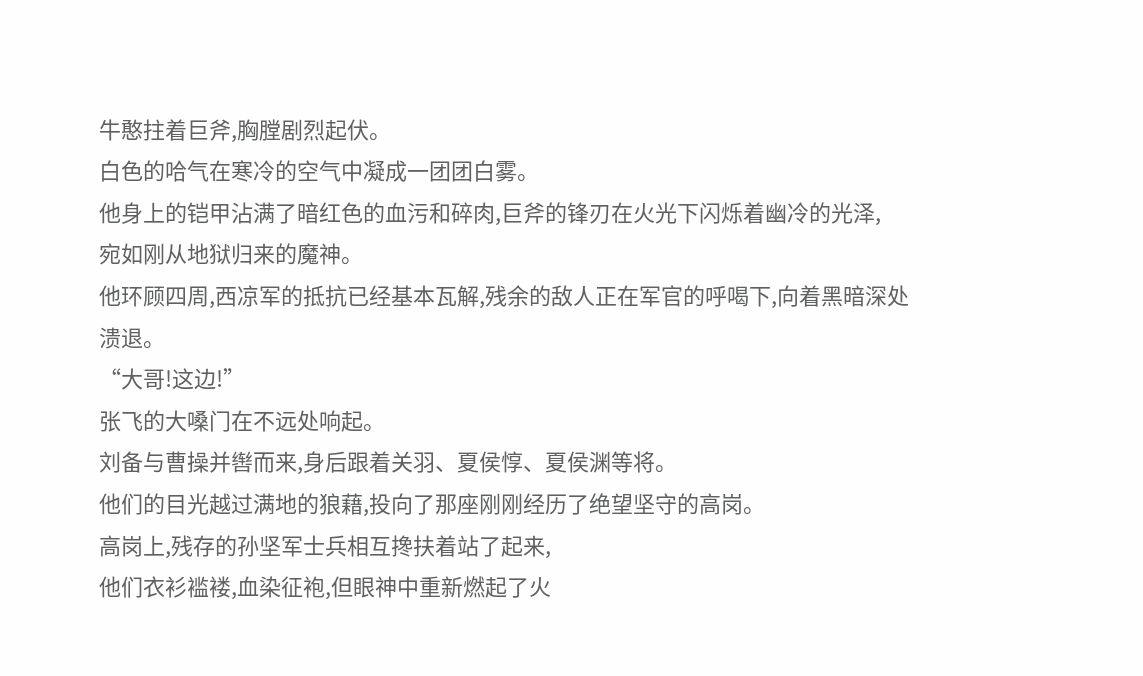牛憨拄着巨斧,胸膛剧烈起伏。
白色的哈气在寒冷的空气中凝成一团团白雾。
他身上的铠甲沾满了暗红色的血污和碎肉,巨斧的锋刃在火光下闪烁着幽冷的光泽,
宛如刚从地狱归来的魔神。
他环顾四周,西凉军的抵抗已经基本瓦解,残余的敌人正在军官的呼喝下,向着黑暗深处溃退。
“大哥!这边!”
张飞的大嗓门在不远处响起。
刘备与曹操并辔而来,身后跟着关羽、夏侯惇、夏侯渊等将。
他们的目光越过满地的狼藉,投向了那座刚刚经历了绝望坚守的高岗。
高岗上,残存的孙坚军士兵相互搀扶着站了起来,
他们衣衫褴褛,血染征袍,但眼神中重新燃起了火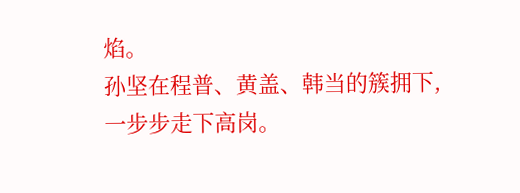焰。
孙坚在程普、黄盖、韩当的簇拥下,
一步步走下高岗。